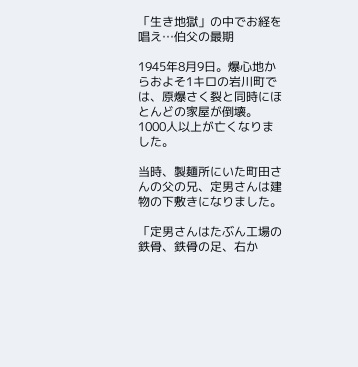「生き地獄」の中でお経を唱え…伯父の最期

1945年8月9日。爆心地からおよそ1キロの岩川町では、原爆さく裂と同時にほとんどの家屋が倒壊。1000人以上が亡くなりました。

当時、製麺所にいた町田さんの父の兄、定男さんは建物の下敷きになりました。

「定男さんはたぶん工場の鉄骨、鉄骨の足、右か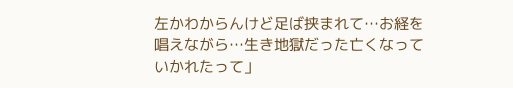左かわからんけど足ば挟まれて…お経を唱えながら…生き地獄だった亡くなっていかれたって」